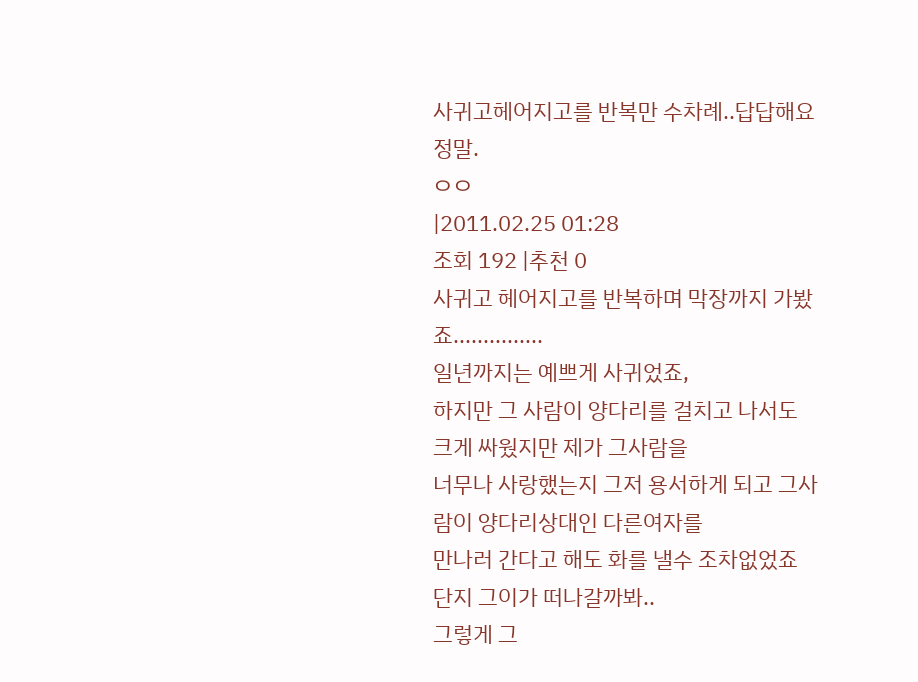사귀고헤어지고를 반복만 수차례..답답해요정말.
ㅇㅇ
|2011.02.25 01:28
조회 192 |추천 0
사귀고 헤어지고를 반복하며 막장까지 가봤죠...............
일년까지는 예쁘게 사귀었죠,
하지만 그 사람이 양다리를 걸치고 나서도 크게 싸웠지만 제가 그사람을
너무나 사랑했는지 그저 용서하게 되고 그사람이 양다리상대인 다른여자를
만나러 간다고 해도 화를 낼수 조차없었죠 단지 그이가 떠나갈까봐..
그렇게 그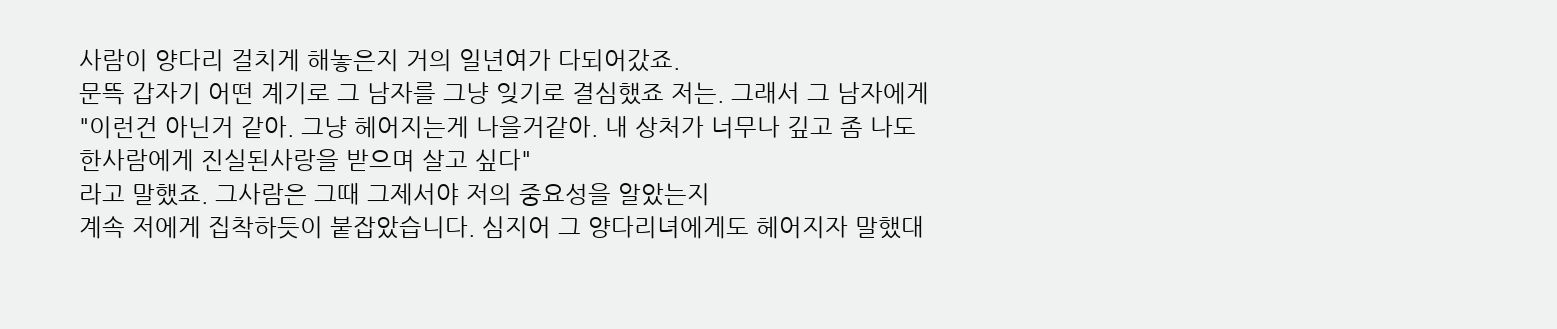사람이 양다리 걸치게 해놓은지 거의 일년여가 다되어갔죠.
문뜩 갑자기 어떤 계기로 그 남자를 그냥 잊기로 결심했죠 저는. 그래서 그 남자에게
"이런건 아닌거 같아. 그냥 헤어지는게 나을거같아. 내 상처가 너무나 깊고 좀 나도 한사람에게 진실된사랑을 받으며 살고 싶다"
라고 말했죠. 그사람은 그때 그제서야 저의 중요성을 알았는지
계속 저에게 집착하듯이 붙잡았습니다. 심지어 그 양다리녀에게도 헤어지자 말했대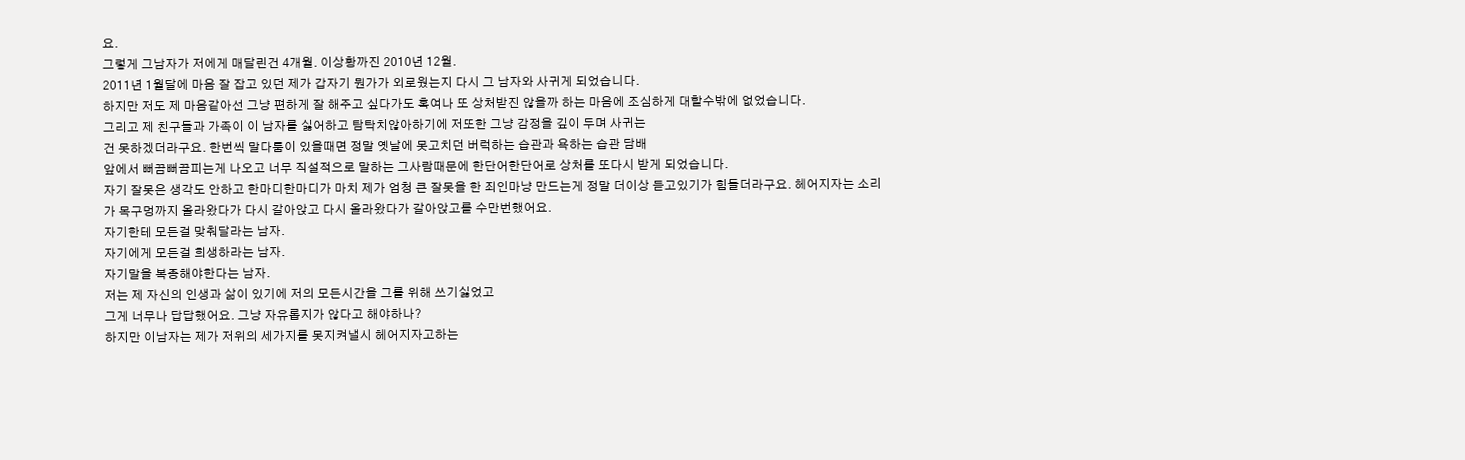요.
그렇게 그남자가 저에게 매달린건 4개월. 이상황까진 2010년 12월.
2011년 1월달에 마음 잘 잡고 있던 제가 갑자기 뭔가가 외로웠는지 다시 그 남자와 사귀게 되었습니다.
하지만 저도 제 마음같아선 그냥 편하게 잘 해주고 싶다가도 혹여나 또 상처받진 않을까 하는 마음에 조심하게 대할수밖에 없었습니다.
그리고 제 친구들과 가족이 이 남자를 싫어하고 탐탁치않아하기에 저또한 그냥 감정을 깊이 두며 사귀는
건 못하겠더라구요. 한번씩 말다툼이 있을때면 정말 옛날에 못고치던 버럭하는 습관과 욕하는 습관 담배
앞에서 뻐끔뻐끔피는게 나오고 너무 직설적으로 말하는 그사람때문에 한단어한단어로 상처를 또다시 받게 되었습니다.
자기 잘못은 생각도 안하고 한마디한마디가 마치 제가 엄청 큰 잘못을 한 죄인마냥 만드는게 정말 더이상 듣고있기가 힘들더라구요. 헤어지자는 소리가 목구멍까지 올라왔다가 다시 갈아앉고 다시 올라왔다가 갈아앉고를 수만번했어요.
자기한테 모든걸 맞춰달라는 남자.
자기에게 모든걸 희생하라는 남자.
자기말을 복종해야한다는 남자.
저는 제 자신의 인생과 삶이 있기에 저의 모든시간을 그를 위해 쓰기싫었고
그게 너무나 답답했어요. 그냥 자유롭지가 않다고 해야하나?
하지만 이남자는 제가 저위의 세가지를 못지켜낼시 헤어지자고하는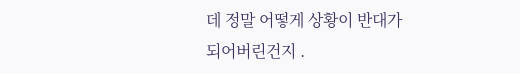데 정말 어떻게 상황이 반대가
되어버린건지 .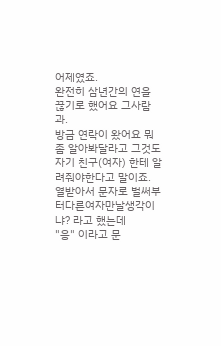어제였죠.
완전히 삼년간의 연을 끊기로 했어요 그사람과.
방금 연락이 왔어요 뭐좀 알아봐달라고 그것도 자기 친구(여자) 한테 알려줘야한다고 말이죠.
열받아서 문자로 벌써부터다른여자만날생각이냐? 라고 했는데
"응" 이라고 문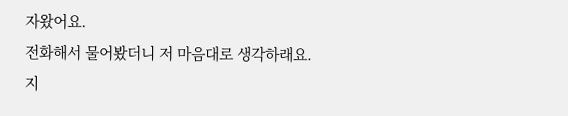자왔어요.
전화해서 물어봤더니 저 마음대로 생각하래요.
지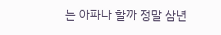는 아파나 할까 정말 삼년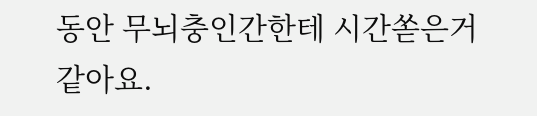동안 무뇌충인간한테 시간쏟은거 같아요.